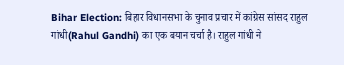Bihar Election: बिहार विधानसभा के चुनाव प्रचार में कांग्रेस सांसद राहुल गांधी(Rahul Gandhi) का एक बयान चर्चा है। राहुल गांधी ने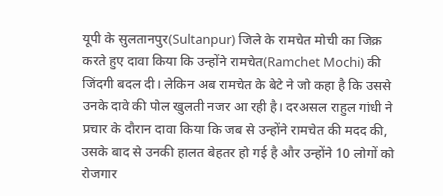यूपी के सुलतानपुर(Sultanpur) जिले के रामचेत मोची का जिक्र करते हुए दावा किया कि उन्होंने रामचेत(Ramchet Mochi) की जिंदगी बदल दी। लेकिन अब रामचेत के बेटे ने जो कहा है कि उससे उनके दावे की पोल खुलती नजर आ रही है। दरअसल राहुल गांधी ने प्रचार के दौरान दावा किया कि जब से उन्होंने रामचेत की मदद की, उसके बाद से उनकी हालत बेहतर हो गई है और उन्होंने 10 लोगों को रोजगार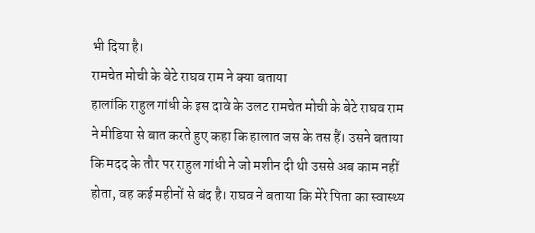भी दिया है।
रामचेत मोची के बेटे राघव राम ने क्या बताया
हालांकि राहुल गांधी के इस दावे के उलट रामचेत मोची के बेटे राघव राम ने मीडिया से बात करते हुए कहा कि हालात जस के तस हैं। उसने बताया कि मदद के तौर पर राहुल गांधी ने जो मशीन दी थी उससे अब काम नहीं होता, वह कई महीनों से बंद है। राघव ने बताया कि मेरे पिता का स्वास्थ्य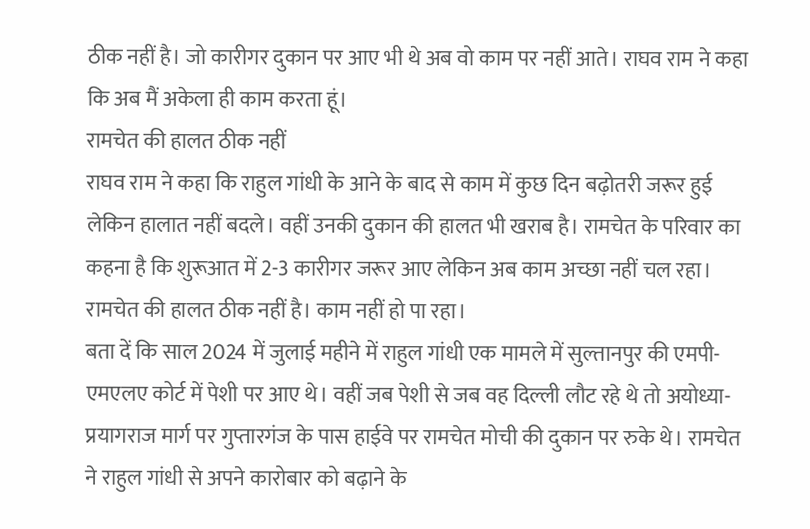ठीक नहीं है। जो कारीगर दुकान पर आए भी थे अब वो काम पर नहीं आते। राघव राम ने कहा कि अब मैं अकेला ही काम करता हूं।
रामचेत की हालत ठीक नहीं
राघव राम ने कहा कि राहुल गांधी के आने के बाद से काम में कुछ दिन बढ़ोतरी जरूर हुई लेकिन हालात नहीं बदले। वहीं उनकी दुकान की हालत भी खराब है। रामचेत के परिवार का कहना है कि शुरूआत में 2-3 कारीगर जरूर आए लेकिन अब काम अच्छा नहीं चल रहा। रामचेत की हालत ठीक नहीं है। काम नहीं हो पा रहा।
बता दें कि साल 2024 में जुलाई महीने में राहुल गांधी एक मामले में सुल्तानपुर की एमपी-एमएलए कोर्ट में पेशी पर आए थे। वहीं जब पेशी से जब वह दिल्ली लौट रहे थे तो अयोध्या-प्रयागराज मार्ग पर गुप्तारगंज के पास हाईवे पर रामचेत मोची की दुकान पर रुके थे। रामचेत ने राहुल गांधी से अपने कारोबार को बढ़ाने के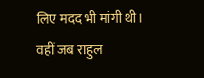लिए मदद भी मांगी थी।
वहीं जब राहुल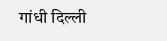गांधी दिल्ली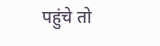पहुंचे तो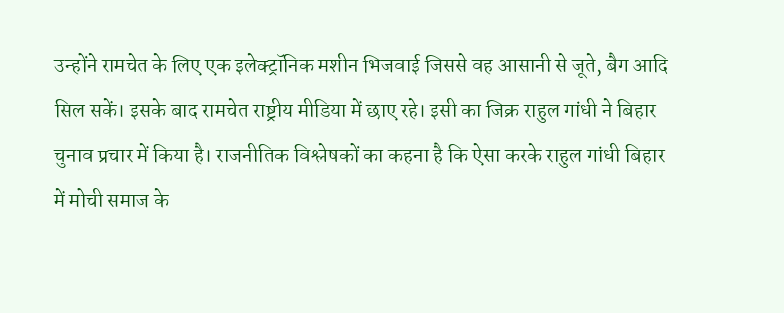उन्होंने रामचेत के लिए एक इलेक्ट्रॉनिक मशीन भिजवाई जिससे वह आसानी से जूते, बैग आदि सिल सकें। इसके बाद रामचेत राष्ट्रीय मीडिया में छाए रहे। इसी का जिक्र राहुल गांधी ने बिहार चुनाव प्रचार में किया है। राजनीतिक विश्लेषकों का कहना है कि ऐसा करके राहुल गांधी बिहार में मोची समाज के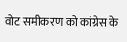वोट समीकरण को कांग्रेस के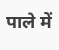पाले में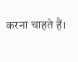करना चाहते हैं।